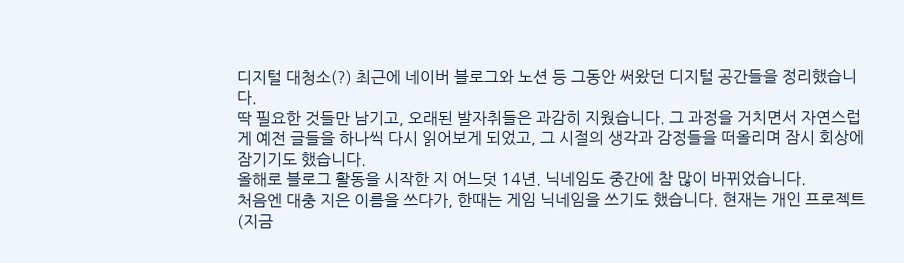디지털 대청소(?) 최근에 네이버 블로그와 노션 등 그동안 써왔던 디지털 공간들을 정리했습니다.
딱 필요한 것들만 남기고, 오래된 발자취들은 과감히 지웠습니다. 그 과정을 거치면서 자연스럽게 예전 글들을 하나씩 다시 읽어보게 되었고, 그 시절의 생각과 감정들을 떠올리며 잠시 회상에 잠기기도 했습니다.
올해로 블로그 활동을 시작한 지 어느덧 14년. 닉네임도 중간에 참 많이 바뀌었습니다.
처음엔 대충 지은 이름을 쓰다가, 한때는 게임 닉네임을 쓰기도 했습니다. 현재는 개인 프로젝트(지금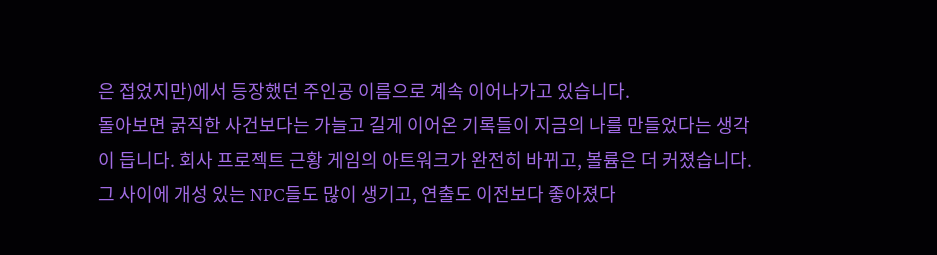은 접었지만)에서 등장했던 주인공 이름으로 계속 이어나가고 있습니다.
돌아보면 굵직한 사건보다는 가늘고 길게 이어온 기록들이 지금의 나를 만들었다는 생각이 듭니다. 회사 프로젝트 근황 게임의 아트워크가 완전히 바뀌고, 볼륨은 더 커졌습니다.
그 사이에 개성 있는 NPC들도 많이 생기고, 연출도 이전보다 좋아졌다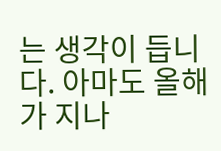는 생각이 듭니다. 아마도 올해가 지나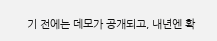기 전에는 데모가 공개되고, 내년엔 확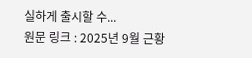실하게 출시할 수...
원문 링크 : 2025년 9월 근황